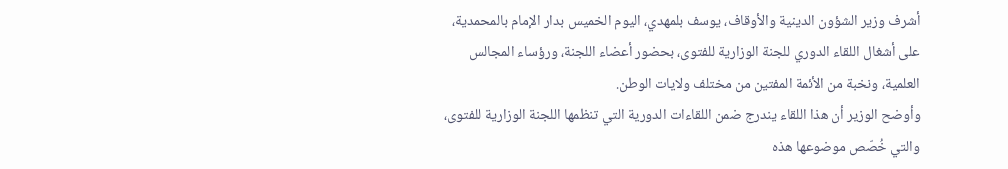أشرف وزير الشؤون الدينية والأوقاف، يوسف بلمهدي، اليوم الخميس بدار الإمام بالمحمدية، على أشغال اللقاء الدوري للجنة الوزارية للفتوى، بحضور أعضاء اللجنة، ورؤساء المجالس العلمية، ونخبة من الأئمة المفتين من مختلف ولايات الوطن.
وأوضح الوزير أن هذا اللقاء يندرج ضمن اللقاءات الدورية التي تنظمها اللجنة الوزارية للفتوى، والتي خُصّص موضوعها هذه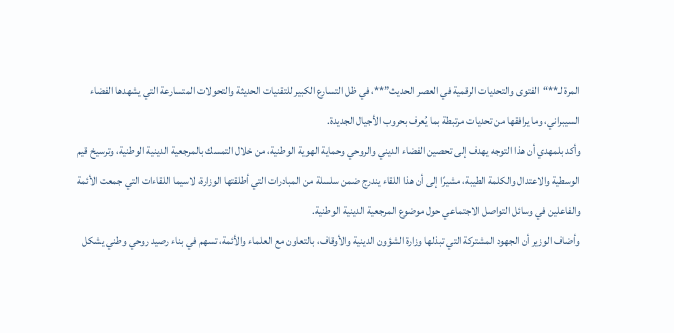المرة لـ**“الفتوى والتحديات الرقمية في العصر الحديث”**، في ظل التسارع الكبير للتقنيات الحديثة والتحولات المتسارعة التي يشهدها الفضاء السيبراني، وما يرافقها من تحديات مرتبطة بما يُعرف بحروب الأجيال الجديدة.
وأكد بلمهدي أن هذا التوجه يهدف إلى تحصين الفضاء الديني والروحي وحماية الهوية الوطنية، من خلال التمسك بالمرجعية الدينية الوطنية، وترسيخ قيم الوسطية والاعتدال والكلمة الطيبة، مشيرًا إلى أن هذا اللقاء يندرج ضمن سلسلة من المبادرات التي أطلقتها الوزارة، لاسيما اللقاءات التي جمعت الأئمة والفاعلين في وسائل التواصل الاجتماعي حول موضوع المرجعية الدينية الوطنية.
وأضاف الوزير أن الجهود المشتركة التي تبذلها وزارة الشؤون الدينية والأوقاف، بالتعاون مع العلماء والأئمة، تسهم في بناء رصيد روحي وطني يشكل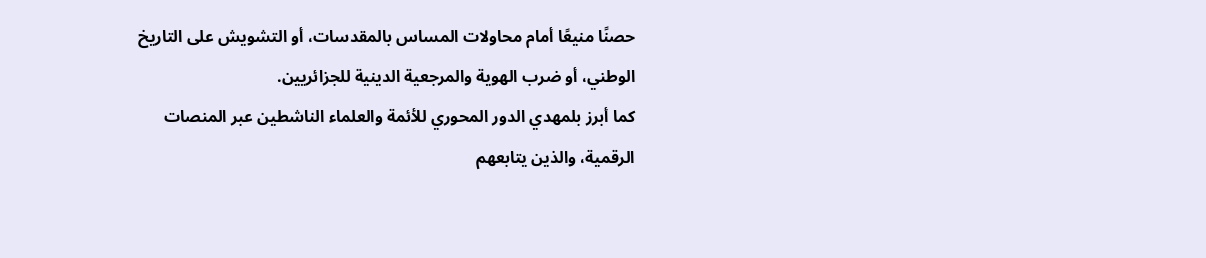حصنًا منيعًا أمام محاولات المساس بالمقدسات، أو التشويش على التاريخ الوطني، أو ضرب الهوية والمرجعية الدينية للجزائريين.
كما أبرز بلمهدي الدور المحوري للأئمة والعلماء الناشطين عبر المنصات الرقمية، والذين يتابعهم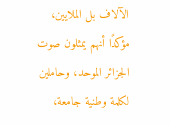الآلاف بل الملايين، مؤكدًا أنهم يمثلون صوت الجزائر الموحد، وحاملين لكلمة وطنية جامعة،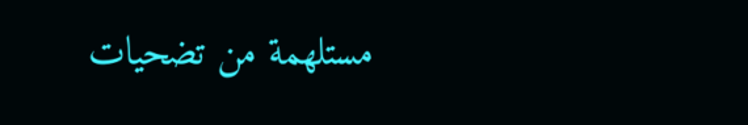مستلهمة من تضحيات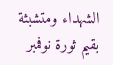الشهداء ومتشبثة بقيم ثورة نوفمبر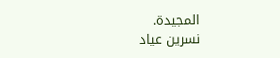المجيدة.
نسرين عياد